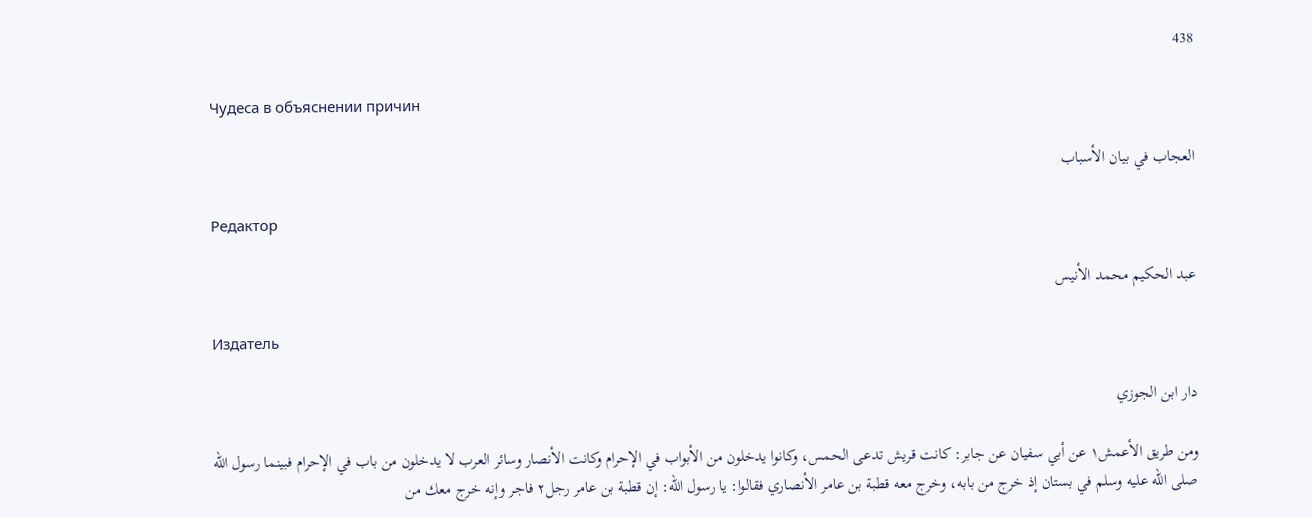438

Чудеса в объяснении причин

العجاب في بيان الأسباب

Редактор

عبد الحكيم محمد الأنيس

Издатель

دار ابن الجوزي

ومن طريق الأعمش١ عن أبي سفيان عن جابر: كانت قريش تدعى الحمس، وكانوا يدخلون من الأبواب في الإحرام وكانت الأنصار وسائر العرب لا يدخلون من باب في الإحرام فبينما رسول الله صلى الله عليه وسلم في بستان إذ خرج من بابه، وخرج معه قطبة بن عامر الأنصاري فقالوا: يا رسول الله: إن قطبة بن عامر رجل٢ فاجر وإنه خرج معك من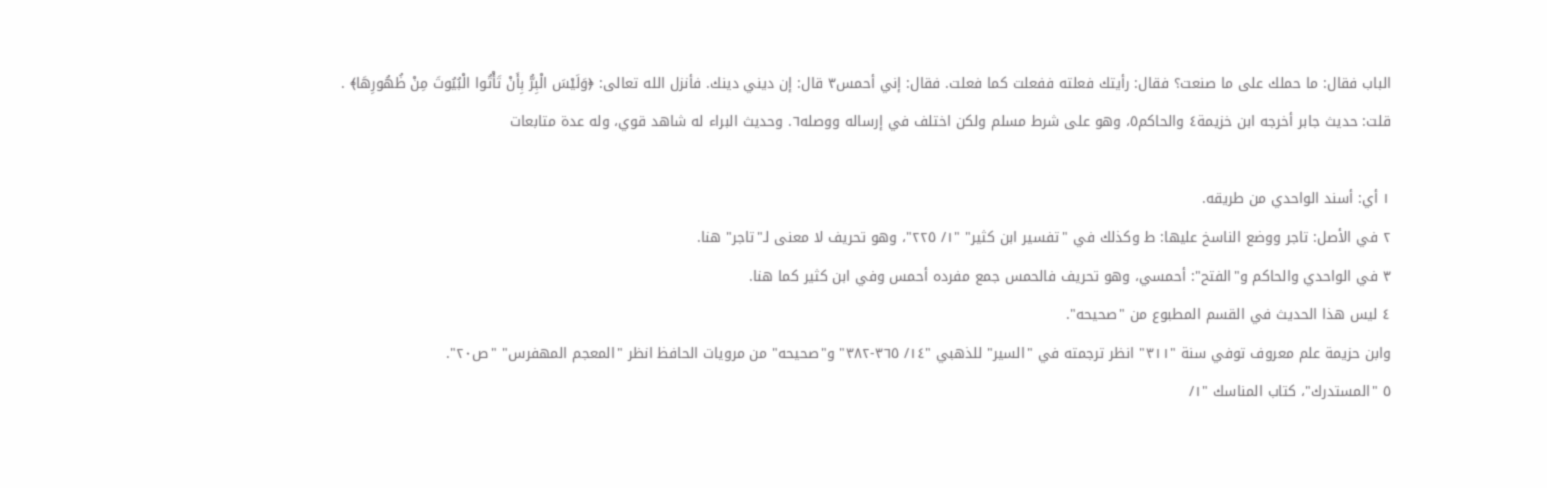الباب فقال: ما حملك على ما صنعت؟ فقال: رأيتك فعلته ففعلت كما فعلت. فقال: إني أحمس٣ قال: إن ديني دينك. فأنزل الله تعالى: ﴿وَلَيْسَ الْبِرُّ بِأَنْ تَأْتُوا الْبُيُوتَ مِنْ ظُهُورِهَا﴾ .
قلت: حديث جابر أخرجه ابن خزيمة٤ والحاكم٥، وهو على شرط مسلم ولكن اختلف في إرساله ووصله٦. وحديث البراء له شاهد قوي، وله عدة متابعات

١ أي: أسند الواحدي من طريقه.
٢ في الأصل: تاجر ووضع الناسخ عليها: ط وكذلك في "تفسير ابن كثير" "١/ ٢٢٥"، وهو تحريف لا معنى لـ"تاجر" هنا.
٣ في الواحدي والحاكم و"الفتح": أحمسي، وهو تحريف فالحمس جمع مفرده أحمس وفي ابن كثير كما هنا.
٤ ليس هذا الحديث في القسم المطبوع من "صحيحه".
وابن حزيمة علم معروف توفي سنة "٣١١" انظر ترجمته في "السير" للذهبي "١٤/ ٣٦٥-٣٨٢" و"صحيحه" من مرويات الحافظ انظر "المعجم المهفرس" "ص٢٠".
٥ "المستدرك"، كتاب المناسك "١/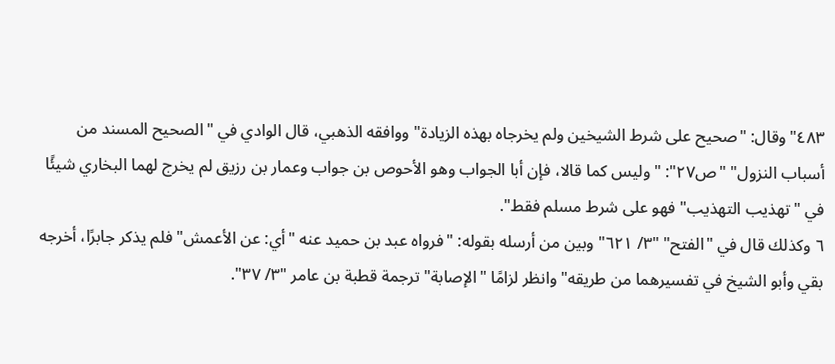٤٨٣" وقال: "صحيح على شرط الشيخين ولم يخرجاه بهذه الزيادة" ووافقه الذهبي، قال الوادي في "الصحيح المسند من أسباب النزول" "ص٢٧": "وليس كما قالا، فإن أبا الجواب وهو الأحوص بن جواب وعمار بن رزيق لم يخرج لهما البخاري شيئًا في "تهذيب التهذيب" فهو على شرط مسلم فقط".
٦ وكذلك قال في "الفتح" "٣/ ٦٢١" وبين من أرسله بقوله: "فرواه عبد بن حميد عنه "أي: عن الأعمش" فلم يذكر جابرًا، أخرجه بقي وأبو الشيخ في تفسيرهما من طريقه" وانظر لزامًا "الإصابة" ترجمة قطبة بن عامر "٣/ ٣٧".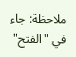ملاحظة: جاء في "الفتح"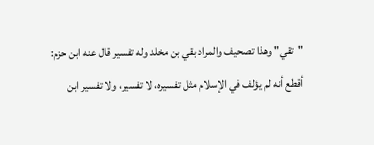"تقي" وهذا تصحيف والمراد بقي بن مخلد وله تفسير قال عنه ابن حزم: أقطع أنه لم يؤلف في الإسلام مثل تفسيره، لا تفسير، ولا تفسير ابن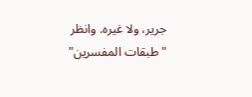جرير، ولا غيره. وانظر "طبقات المفسرين"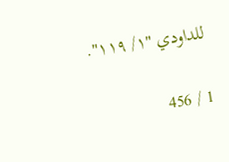للداودي "١/ ١١٩".

1 / 456